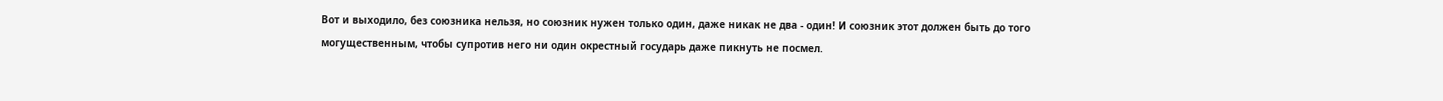Вот и выходило, без союзника нельзя, но союзник нужен только один, даже никак не два - один! И союзник этот должен быть до того могущественным, чтобы супротив него ни один окрестный государь даже пикнуть не посмел.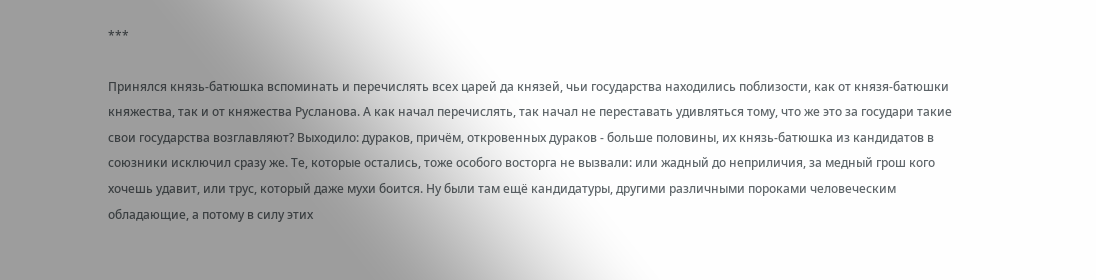***

Принялся князь-батюшка вспоминать и перечислять всех царей да князей, чьи государства находились поблизости, как от князя-батюшки княжества, так и от княжества Русланова. А как начал перечислять, так начал не переставать удивляться тому, что же это за государи такие свои государства возглавляют? Выходило: дураков, причём, откровенных дураков - больше половины, их князь-батюшка из кандидатов в союзники исключил сразу же. Те, которые остались, тоже особого восторга не вызвали: или жадный до неприличия, за медный грош кого хочешь удавит, или трус, который даже мухи боится. Ну были там ещё кандидатуры, другими различными пороками человеческим обладающие, а потому в силу этих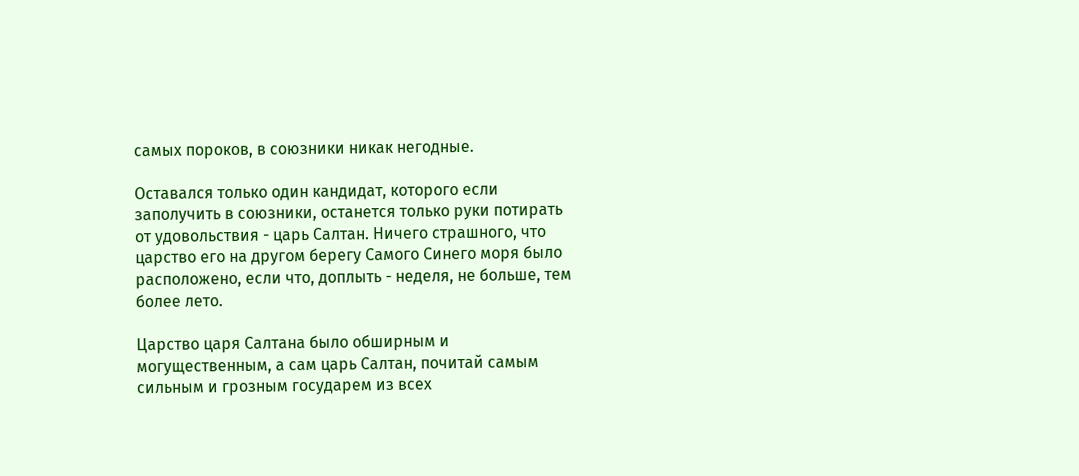самых пороков, в союзники никак негодные.

Оставался только один кандидат, которого если заполучить в союзники, останется только руки потирать от удовольствия - царь Салтан. Ничего страшного, что царство его на другом берегу Самого Синего моря было расположено, если что, доплыть - неделя, не больше, тем более лето.

Царство царя Салтана было обширным и могущественным, а сам царь Салтан, почитай самым сильным и грозным государем из всех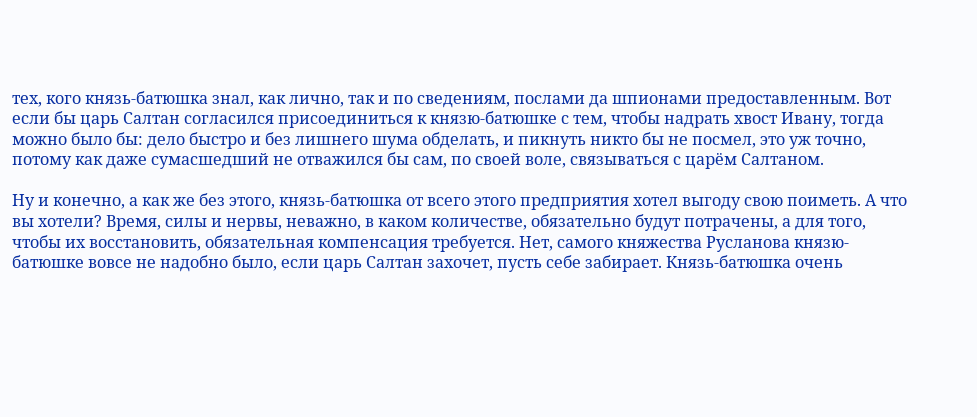тех, кого князь-батюшка знал, как лично, так и по сведениям, послами да шпионами предоставленным. Вот если бы царь Салтан согласился присоединиться к князю-батюшке с тем, чтобы надрать хвост Ивану, тогда можно было бы: дело быстро и без лишнего шума обделать, и пикнуть никто бы не посмел, это уж точно, потому как даже сумасшедший не отважился бы сам, по своей воле, связываться с царём Салтаном.

Ну и конечно, а как же без этого, князь-батюшка от всего этого предприятия хотел выгоду свою поиметь. А что вы хотели? Время, силы и нервы, неважно, в каком количестве, обязательно будут потрачены, а для того, чтобы их восстановить, обязательная компенсация требуется. Нет, самого княжества Русланова князю-батюшке вовсе не надобно было, если царь Салтан захочет, пусть себе забирает. Князь-батюшка очень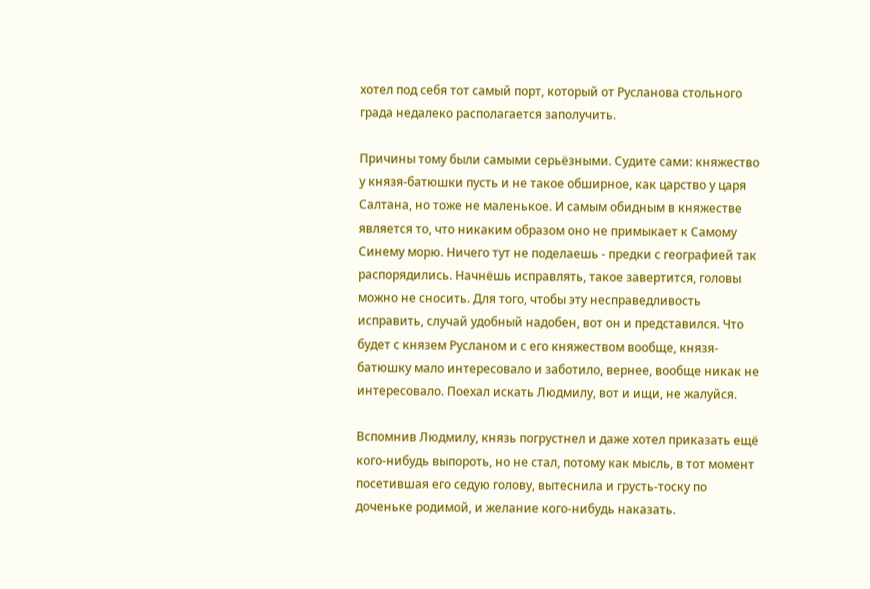хотел под себя тот самый порт, который от Русланова стольного града недалеко располагается заполучить.

Причины тому были самыми серьёзными. Судите сами: княжество у князя-батюшки пусть и не такое обширное, как царство у царя Салтана, но тоже не маленькое. И самым обидным в княжестве является то, что никаким образом оно не примыкает к Самому Синему морю. Ничего тут не поделаешь - предки с географией так распорядились. Начнёшь исправлять, такое завертится, головы можно не сносить. Для того, чтобы эту несправедливость исправить, случай удобный надобен, вот он и представился. Что будет с князем Русланом и с его княжеством вообще, князя-батюшку мало интересовало и заботило, вернее, вообще никак не интересовало. Поехал искать Людмилу, вот и ищи, не жалуйся.

Вспомнив Людмилу, князь погрустнел и даже хотел приказать ещё кого-нибудь выпороть, но не стал, потому как мысль, в тот момент посетившая его седую голову, вытеснила и грусть-тоску по доченьке родимой, и желание кого-нибудь наказать.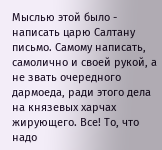Мыслью этой было - написать царю Салтану письмо. Самому написать, самолично и своей рукой, а не звать очередного дармоеда, ради этого дела на князевых харчах жирующего. Все! То, что надо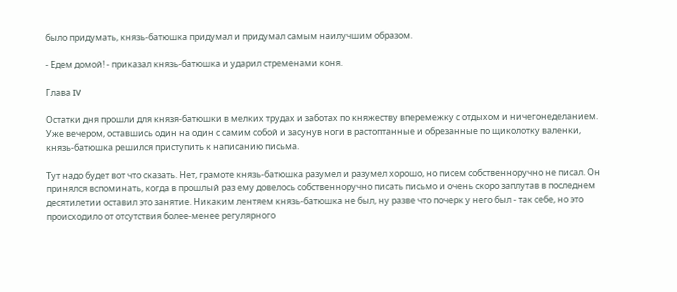было придумать, князь-батюшка придумал и придумал самым наилучшим образом.

- Едем домой! - приказал князь-батюшка и ударил стременами коня.

Глава IV

Остатки дня прошли для князя-батюшки в мелких трудах и заботах по княжеству вперемежку с отдыхом и ничегонеделанием. Уже вечером, оставшись один на один с самим собой и засунув ноги в растоптанные и обрезанные по щиколотку валенки, князь-батюшка решился приступить к написанию письма.

Тут надо будет вот что сказать. Нет, грамоте князь-батюшка разумел и разумел хорошо, но писем собственноручно не писал. Он принялся вспоминать, когда в прошлый раз ему довелось собственноручно писать письмо и очень скоро заплутав в последнем десятилетии оставил это занятие. Никаким лентяем князь-батюшка не был, ну разве что почерк у него был - так себе, но это происходило от отсутствия более-менее регулярного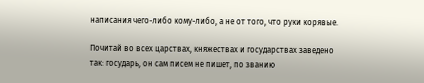написания чего-либо кому-либо, а не от того, что руки корявые.

Почитай во всех царствах, княжествах и государствах заведено так: государь, он сам писем не пишет, по званию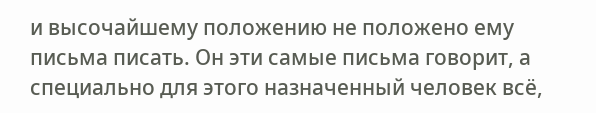и высочайшему положению не положено ему письма писать. Он эти самые письма говорит, а специально для этого назначенный человек всё,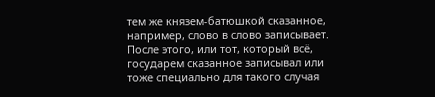тем же князем-батюшкой сказанное, например, слово в слово записывает. После этого, или тот, который всё, государем сказанное записывал или тоже специально для такого случая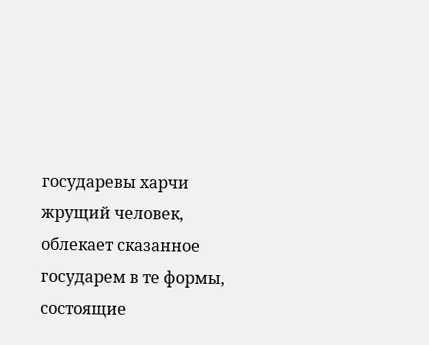государевы харчи жрущий человек, облекает сказанное государем в те формы, состоящие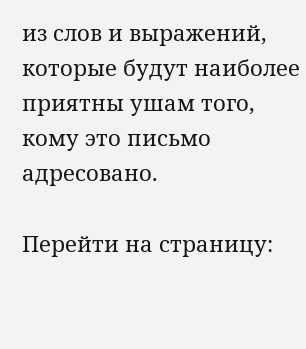из слов и выражений, которые будут наиболее приятны ушам того, кому это письмо адресовано.

Перейти на страницу: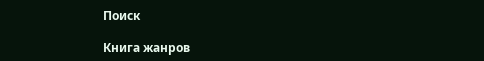Поиск

Книга жанров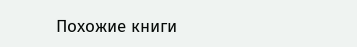Похожие книги